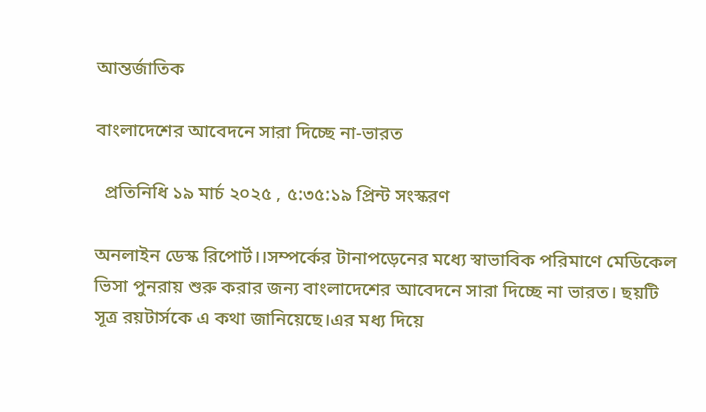আন্তর্জাতিক

বাংলাদেশের আবেদনে সারা দিচ্ছে না-ভারত

  প্রতিনিধি ১৯ মার্চ ২০২৫ , ৫:৩৫:১৯ প্রিন্ট সংস্করণ

অনলাইন ডেস্ক রিপোর্ট।।সম্পর্কের টানাপড়েনের মধ্যে স্বাভাবিক পরিমাণে মেডিকেল ভিসা পুনরায় শুরু করার জন্য বাংলাদেশের আবেদনে সারা দিচ্ছে না ভারত। ছয়টি সূত্র রয়টার্সকে এ কথা জানিয়েছে।এর মধ্য দিয়ে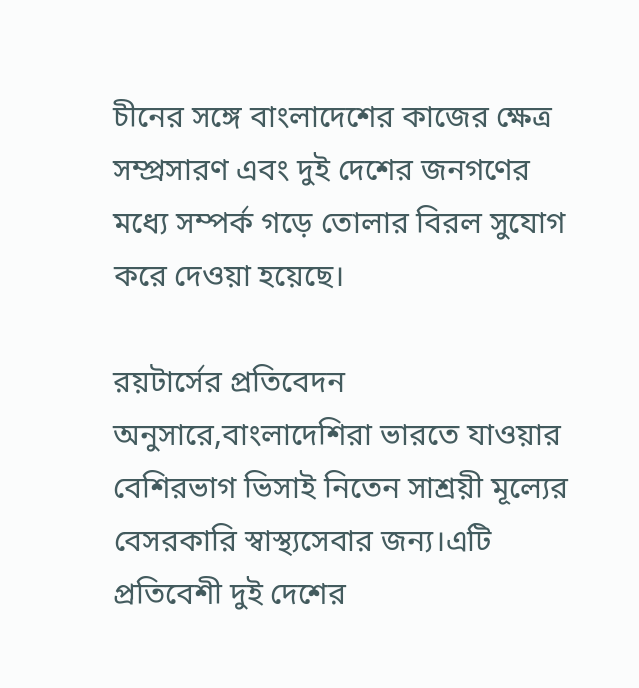চীনের সঙ্গে বাংলাদেশের কাজের ক্ষেত্র সম্প্রসারণ এবং দুই দেশের জনগণের মধ্যে সম্পর্ক গড়ে তোলার বিরল সুযোগ করে দেওয়া হয়েছে।

রয়টার্সের প্রতিবেদন অনুসারে,বাংলাদেশিরা ভারতে যাওয়ার বেশিরভাগ ভিসাই নিতেন সাশ্রয়ী মূল্যের বেসরকারি স্বাস্থ্যসেবার জন্য।এটি প্রতিবেশী দুই দেশের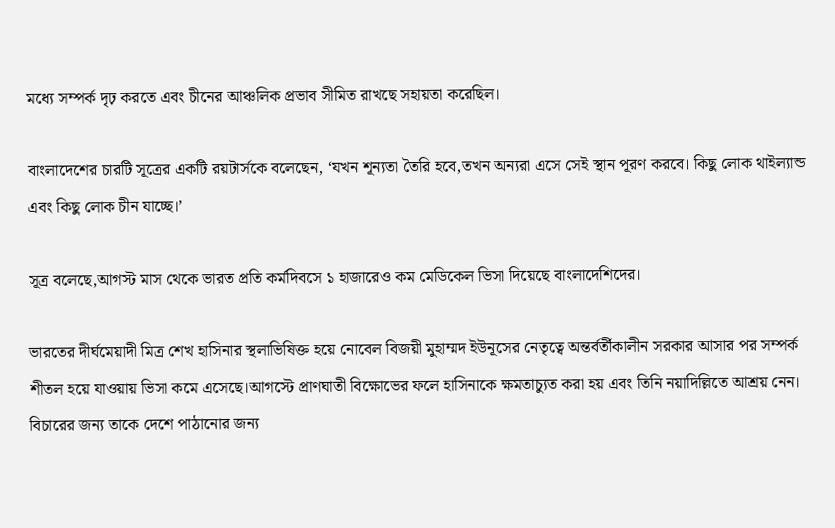মধ্যে সম্পর্ক দৃঢ় করতে এবং চীনের আঞ্চলিক প্রভাব সীমিত রাখছে সহায়তা করেছিল।

বাংলাদেশের চারটি সূত্রের একটি রয়টার্সকে বলেছেন, ‘যখন শূন্যতা তৈরি হবে,তখন অন্যরা এসে সেই স্থান পূরণ করবে। কিছু লোক থাইল্যান্ড এবং কিছু লোক চীন যাচ্ছে।’

সূত্র বলেছে,আগস্ট মাস থেকে ভারত প্রতি কর্মদিবসে ১ হাজারেও কম মেডিকেল ভিসা দিয়েছে বাংলাদেশিদের।

ভারতের দীর্ঘমেয়াদী মিত্র শেখ হাসিনার স্থলাভিষিক্ত হয়ে নোবেল বিজয়ী মুহাম্মদ ইউনূসের নেতৃত্বে অন্তর্বর্তীকালীন সরকার আসার পর সম্পর্ক শীতল হয়ে যাওয়ায় ভিসা কমে এসেছে।আগস্টে প্রাণঘাতী বিক্ষোভের ফলে হাসিনাকে ক্ষমতাচ্যুত করা হয় এবং তিনি নয়াদিল্লিতে আশ্রয় নেন। বিচারের জন্য তাকে দেশে পাঠানোর জন্য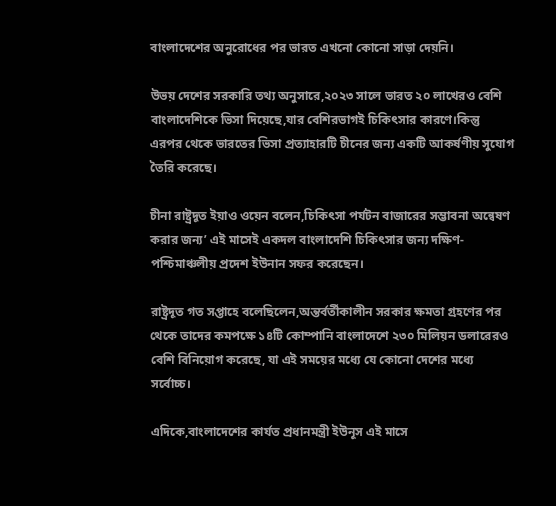বাংলাদেশের অনুরোধের পর ভারত এখনো কোনো সাড়া দেয়নি।

উভয় দেশের সরকারি তথ্য অনুসারে,২০২৩ সালে ভারত ২০ লাখেরও বেশি বাংলাদেশিকে ভিসা দিয়েছে,যার বেশিরভাগই চিকিৎসার কারণে।কিন্তু এরপর থেকে ভারতের ভিসা প্রত্যাহারটি চীনের জন্য একটি আকর্ষণীয় সুযোগ তৈরি করেছে।

চীনা রাষ্ট্রদূত ইয়াও ওয়েন বলেন,চিকিৎসা পর্যটন বাজারের সম্ভাবনা অন্বেষণ করার জন্য’ এই মাসেই একদল বাংলাদেশি চিকিৎসার জন্য দক্ষিণ-পশ্চিমাঞ্চলীয় প্রদেশ ইউনান সফর করেছেন।

রাষ্ট্রদূত গত সপ্তাহে বলেছিলেন,অন্তর্বর্তীকালীন সরকার ক্ষমতা গ্রহণের পর থেকে তাদের কমপক্ষে ১৪টি কোম্পানি বাংলাদেশে ২৩০ মিলিয়ন ডলারেরও বেশি বিনিয়োগ করেছে, যা এই সময়ের মধ্যে যে কোনো দেশের মধ্যে সর্বোচ্চ।

এদিকে,বাংলাদেশের কার্যত প্রধানমন্ত্রী ইউনূস এই মাসে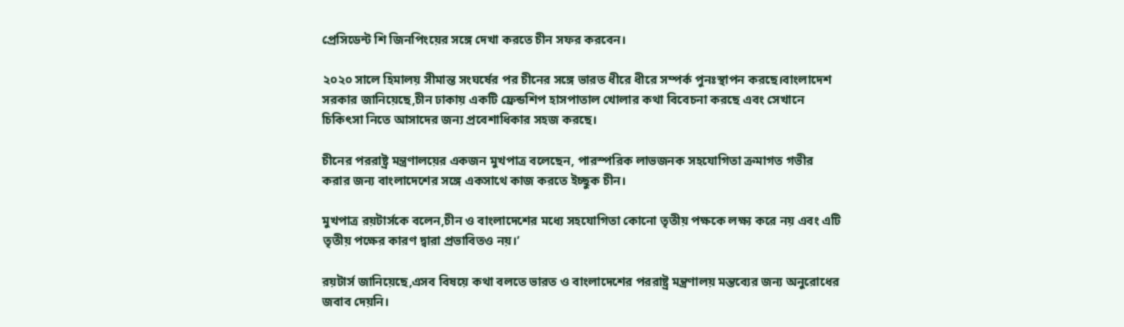প্রেসিডেন্ট শি জিনপিংয়ের সঙ্গে দেখা করতে চীন সফর করবেন।

২০২০ সালে হিমালয় সীমান্ত সংঘর্ষের পর চীনের সঙ্গে ভারত ধীরে ধীরে সম্পর্ক পুনঃস্থাপন করছে।বাংলাদেশ সরকার জানিয়েছে,চীন ঢাকায় একটি ফ্রেন্ডশিপ হাসপাতাল খোলার কথা বিবেচনা করছে এবং সেখানে চিকিৎসা নিতে আসাদের জন্য প্রবেশাধিকার সহজ করছে।

চীনের পররাষ্ট্র মন্ত্রণালয়ের একজন মুখপাত্র বলেছেন, পারস্পরিক লাভজনক সহযোগিতা ক্রমাগত গভীর করার জন্য বাংলাদেশের সঙ্গে একসাথে কাজ করতে ইচ্ছুক চীন।

মুখপাত্র রয়টার্সকে বলেন,চীন ও বাংলাদেশের মধ্যে সহযোগিতা কোনো তৃতীয় পক্ষকে লক্ষ্য করে নয় এবং এটি তৃতীয় পক্ষের কারণ দ্বারা প্রভাবিতও নয়।’

রয়টার্স জানিয়েছে,এসব বিষয়ে কথা বলতে ভারত ও বাংলাদেশের পররাষ্ট্র মন্ত্রণালয় মন্তব্যের জন্য অনুরোধের জবাব দেয়নি।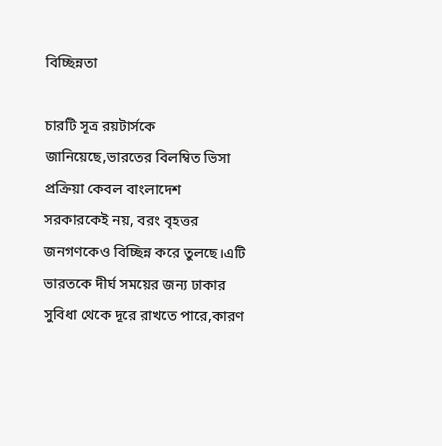বিচ্ছিন্নতা

চারটি সূত্র রয়টার্সকে জানিয়েছে,ভারতের বিলম্বিত ভিসা প্রক্রিয়া কেবল বাংলাদেশ সরকারকেই নয়, বরং বৃহত্তর জনগণকেও বিচ্ছিন্ন করে তুলছে।এটি ভারতকে দীর্ঘ সময়ের জন্য ঢাকার সুবিধা থেকে দূরে রাখতে পারে,কারণ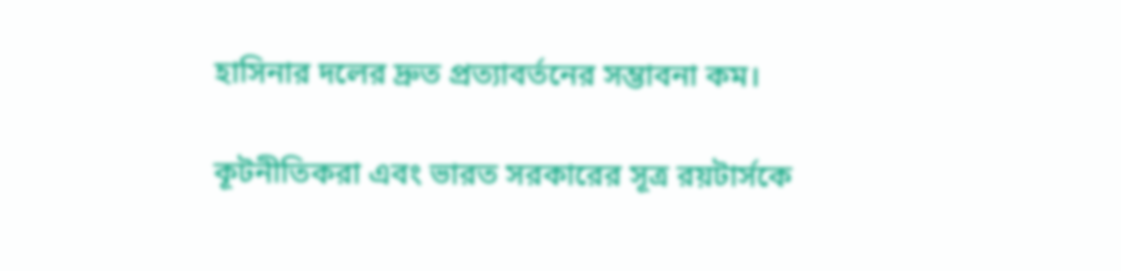হাসিনার দলের দ্রুত প্রত্যাবর্তনের সম্ভাবনা কম।

কূটনীতিকরা এবং ভারত সরকারের সূত্র রয়টার্সকে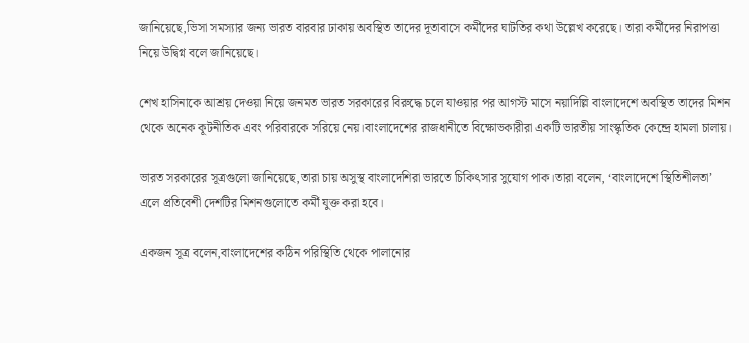জানিয়েছে,ভিসা সমস্যার জন্য ভারত বারবার ঢাকায় অবস্থিত তাদের দূতাবাসে কর্মীদের ঘাটতির কথা উল্লেখ করেছে। তারা কর্মীদের নিরাপত্তা নিয়ে উদ্বিগ্ন বলে জানিয়েছে।

শেখ হাসিনাকে আশ্রয় দেওয়া নিয়ে জনমত ভারত সরকারের বিরুদ্ধে চলে যাওয়ার পর আগস্ট মাসে নয়াদিল্লি বাংলাদেশে অবস্থিত তাদের মিশন থেকে অনেক কূটনীতিক এবং পরিবারকে সরিয়ে নেয়।বাংলাদেশের রাজধানীতে বিক্ষোভকারীরা একটি ভারতীয় সাংস্কৃতিক কেন্দ্রে হামলা চালায়।

ভারত সরকারের সূত্রগুলো জানিয়েছে,তারা চায় অসুস্থ বাংলাদেশিরা ভারতে চিকিৎসার সুযোগ পাক।তারা বলেন, ‘বাংলাদেশে স্থিতিশীলতা’ এলে প্রতিবেশী দেশটির মিশনগুলোতে কর্মী যুক্ত করা হবে।

একজন সূত্র বলেন,বাংলাদেশের কঠিন পরিস্থিতি থেকে পালানোর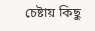চেষ্টায় কিছু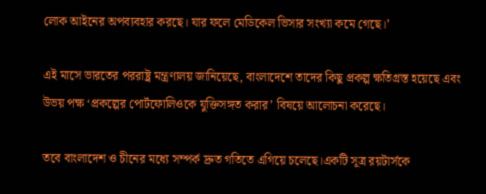লোক আইনের অপব্যবহার করছে। যার ফলে মেডিকেল ভিসার সংখ্যা কমে গেছে।’

এই মাসে ভারতের পররাষ্ট্র মন্ত্রণালয় জানিয়েছে, বাংলাদেশে তাদের কিছু প্রকল্প ক্ষতিগ্রস্ত হয়েছে এবং উভয় পক্ষ ‘প্রকল্পের পোর্টফোলিওকে যুক্তিসঙ্গত করার’ বিষয়ে আলোচনা করেছে।

তবে বাংলাদেশ ও চীনের মধ্যে সম্পর্ক দ্রুত গতিতে এগিয়ে চলেছে।একটি সূত্র রয়টার্সকে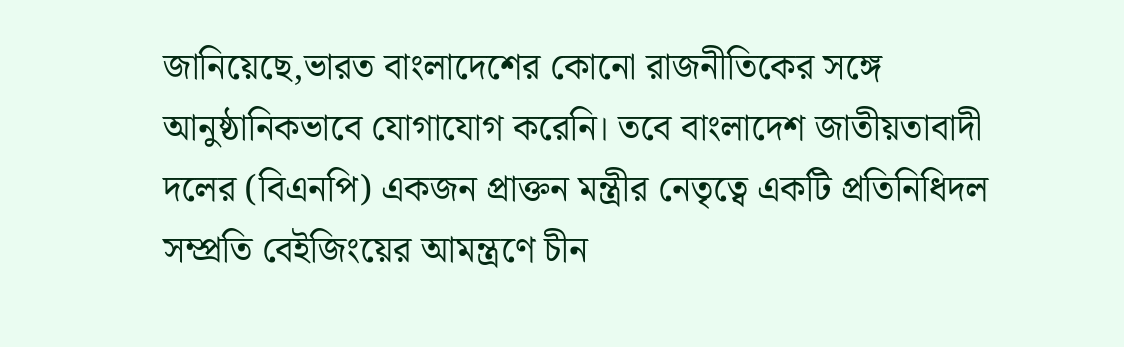জানিয়েছে,ভারত বাংলাদেশের কোনো রাজনীতিকের সঙ্গে আনুষ্ঠানিকভাবে যোগাযোগ করেনি। তবে বাংলাদেশ জাতীয়তাবাদী দলের (বিএনপি) একজন প্রাক্তন মন্ত্রীর নেতৃত্বে একটি প্রতিনিধিদল সম্প্রতি বেইজিংয়ের আমন্ত্রণে চীন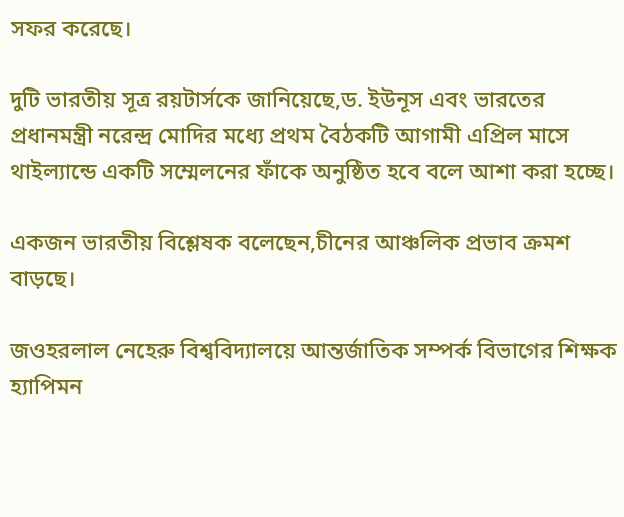সফর করেছে।

দুটি ভারতীয় সূত্র রয়টার্সকে জানিয়েছে,ড. ইউনূস এবং ভারতের প্রধানমন্ত্রী নরেন্দ্র মোদির মধ্যে প্রথম বৈঠকটি আগামী এপ্রিল মাসে থাইল্যান্ডে একটি সম্মেলনের ফাঁকে অনুষ্ঠিত হবে বলে আশা করা হচ্ছে।

একজন ভারতীয় বিশ্লেষক বলেছেন,চীনের আঞ্চলিক প্রভাব ক্রমশ বাড়ছে।

জওহরলাল নেহেরু বিশ্ববিদ্যালয়ে আন্তর্জাতিক সম্পর্ক বিভাগের শিক্ষক হ্যাপিমন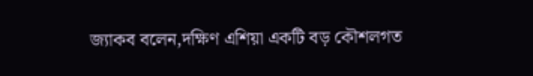জ্যাকব বলেন,দক্ষিণ এশিয়া একটি বড় কৌশলগত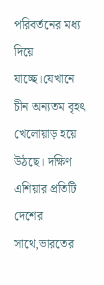পরিবর্তনের মধ্য দিয়ে যাচ্ছে।যেখানে চীন অন্যতম বৃহৎ খেলোয়াড় হয়ে উঠছে। দক্ষিণ এশিয়ার প্রতিটি দেশের সাথে,ভারতের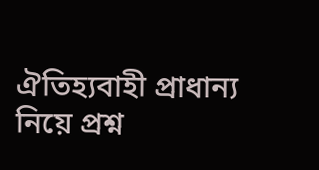ঐতিহ্যবাহী প্রাধান্য নিয়ে প্রশ্ন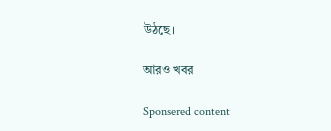উঠছে।

আরও খবর

Sponsered content